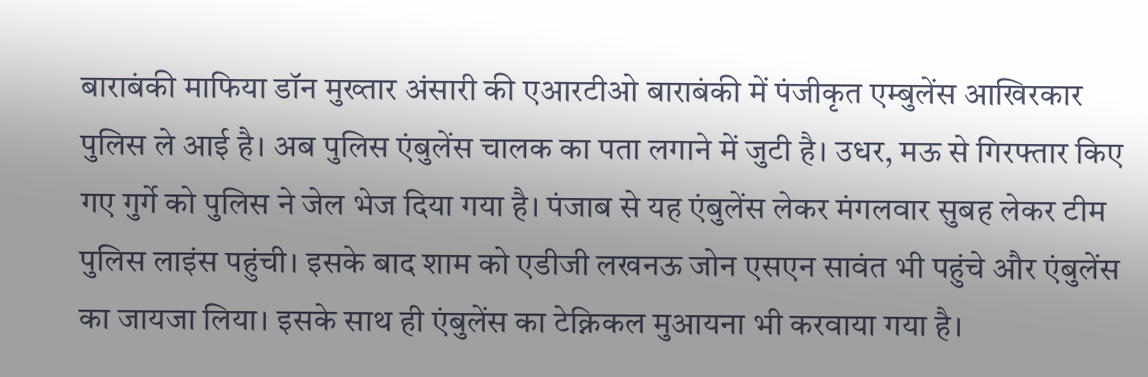बाराबंकी माफिया डॉन मुख्तार अंसारी की एआरटीओ बाराबंकी में पंजीकृत एम्बुलेंस आखिरकार पुलिस ले आई है। अब पुलिस एंबुलेंस चालक का पता लगाने में जुटी है। उधर, मऊ से गिरफ्तार किए गए गुर्गे को पुलिस ने जेल भेज दिया गया है। पंजाब से यह एंबुलेंस लेकर मंगलवार सुबह लेकर टीम पुलिस लाइंस पहुंची। इसके बाद शाम को एडीजी लखनऊ जोन एसएन सावंत भी पहुंचे और एंबुलेंस का जायजा लिया। इसके साथ ही एंबुलेंस का टेक्निकल मुआयना भी करवाया गया है।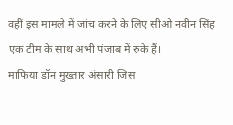वहीं इस मामले में जांच करने के लिए सीओ नवीन सिंह एक टीम के साथ अभी पंजाब में रुके हैं।
माफिया डॉन मुख्तार अंसारी जिस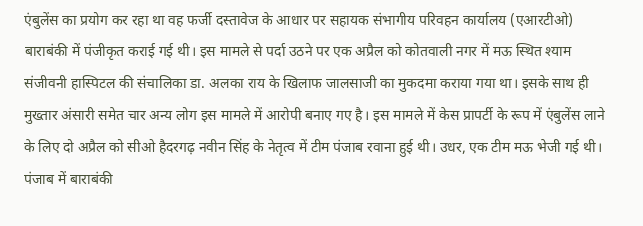एंबुलेंस का प्रयोग कर रहा था वह फर्जी दस्तावेज के आधार पर सहायक संभागीय परिवहन कार्यालय (एआरटीओ) बाराबंकी में पंजीकृत कराई गई थी। इस मामले से पर्दा उठने पर एक अप्रैल को कोतवाली नगर में मऊ स्थित श्याम संजीवनी हास्पिटल की संचालिका डा. अलका राय के खिलाफ जालसाजी का मुकदमा कराया गया था। इसके साथ ही मुख्तार अंसारी समेत चार अन्य लोग इस मामले में आरोपी बनाए गए है। इस मामले में केस प्रापर्टी के रूप में एंबुलेंस लाने के लिए दो अप्रैल को सीओ हैदरगढ़ नवीन सिंह के नेतृत्व में टीम पंजाब रवाना हुई थी। उधर, एक टीम मऊ भेजी गई थी।
पंजाब में बाराबंकी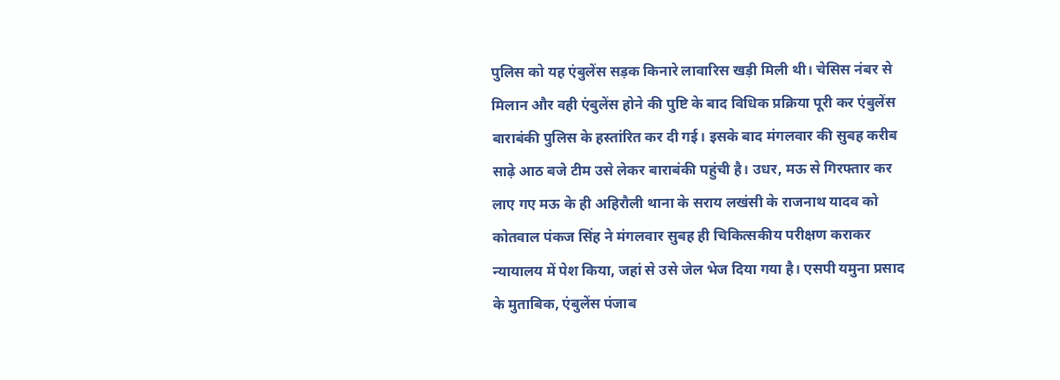पुलिस को यह एंबुलेंस सड़क किनारे लावारिस खड़ी मिली थी। चेसिस नंबर से मिलान और वही एंबुलेंस होने की पुष्टि के बाद विधिक प्रक्रिया पूरी कर एंबुलेंस बाराबंकी पुलिस के हस्तांरित कर दी गई। इसके बाद मंगलवार की सुबह करीब साढ़े आठ बजे टीम उसे लेकर बाराबंकी पहुंची है। उधर, मऊ से गिरफ्तार कर लाए गए मऊ के ही अहिरौली थाना के सराय लखंसी के राजनाथ यादव को कोतवाल पंकज सिंह ने मंगलवार सुबह ही चिकित्सकीय परीक्षण कराकर न्यायालय में पेश किया, जहां से उसे जेल भेज दिया गया है। एसपी यमुना प्रसाद के मुताबिक, एंबुलेंस पंजाब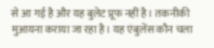से आ गई है और यह बुलेट प्रूफ नहीं है। तकनीकी मुआयना कराया जा रहा है। यह एंबुलेंस कौन चला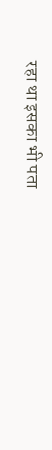रहा था इसका भी पता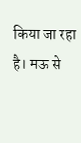किया जा रहा है। मऊ से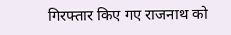गिरफ्तार किए गए राजनाथ को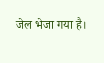जेल भेजा गया है।